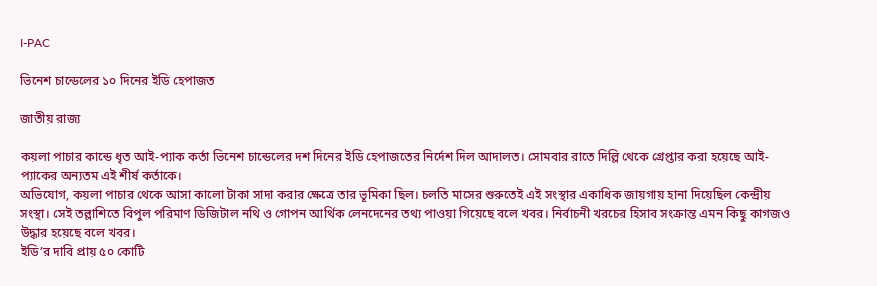I-PAC

ভিনেশ চান্ডেলের ১০ দিনের ইডি হেপাজত

জাতীয় রাজ্য

কয়লা পাচার কান্ডে ধৃত আই-প্যাক কর্তা ভিনেশ চান্ডেলের দশ দিনের ইডি হেপাজতের নির্দেশ দিল আদালত। সোমবার রাতে দিল্লি থেকে গ্রেপ্তার করা হয়েছে আই-প্যাকের অন্যতম এই শীর্ষ কর্তাকে।
অভিযোগ, কয়লা পাচার থেকে আসা কালো টাকা সাদা করার ক্ষেত্রে তার ভূমিকা ছিল। চলতি মাসের শুরুতেই এই সংস্থার একাধিক জায়গায় হানা দিয়েছিল কেন্দ্রীয় সংস্থা। সেই তল্লাশিতে বিপুল পরিমাণ ডিজিটাল নথি ও গোপন আর্থিক লেনদেনের তথ্য পাওয়া গিয়েছে বলে খবর। নির্বাচনী খরচের হিসাব সংক্রান্ত এমন কিছু কাগজও উদ্ধার হয়েছে বলে খবর।
ইডি’র দাবি প্রায় ৫০ কোটি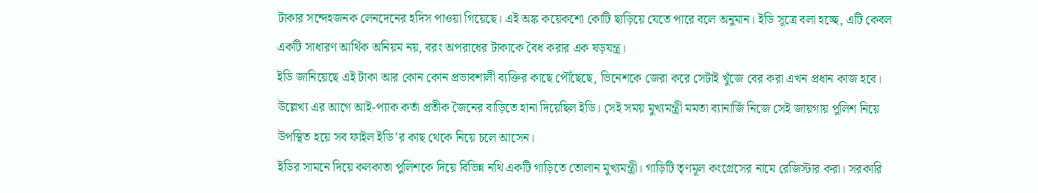টাকার সন্দেহজনক লেনদেনের হদিস পাওয়া গিয়েছে। এই অঙ্ক কয়েকশো কোটি ছাড়িয়ে যেতে পারে বলে অনুমান। ইডি সূত্রে বলা হচ্ছে, এটি কেবল একটি সাধারণ আর্থিক অনিয়ম নয়, বরং অপরাধের টাকাকে বৈধ করার এক ষড়যন্ত্র।
ইডি জানিয়েছে এই টাকা আর কোন কোন প্রভাবশালী ব্যক্তির কাছে পৌঁছেছে, ভিনেশকে জেরা করে সেটাই খুঁজে বের করা এখন প্রধান কাজ হবে।
উল্লেখ্য এর আগে আই-প্যাক কর্তা প্রতীক জৈনের বাড়িতে হানা দিয়েছিল ইডি। সেই সময় মুখ্যমন্ত্রী মমতা ব্যানার্জি নিজে সেই জায়গায় পুলিশ নিয়ে উপস্থিত হয়ে সব ফাইল ইডি’র কাছ থেকে নিয়ে চলে আসেন।
ইডির সামনে দিয়ে কলকাতা পুলিশকে দিয়ে বিভিন্ন নথি একটি গাড়িতে তোলান মুখ্যমন্ত্রী। গাড়িটি তৃণমূল কংগ্রেসের নামে রেজিস্টার করা। সরকারি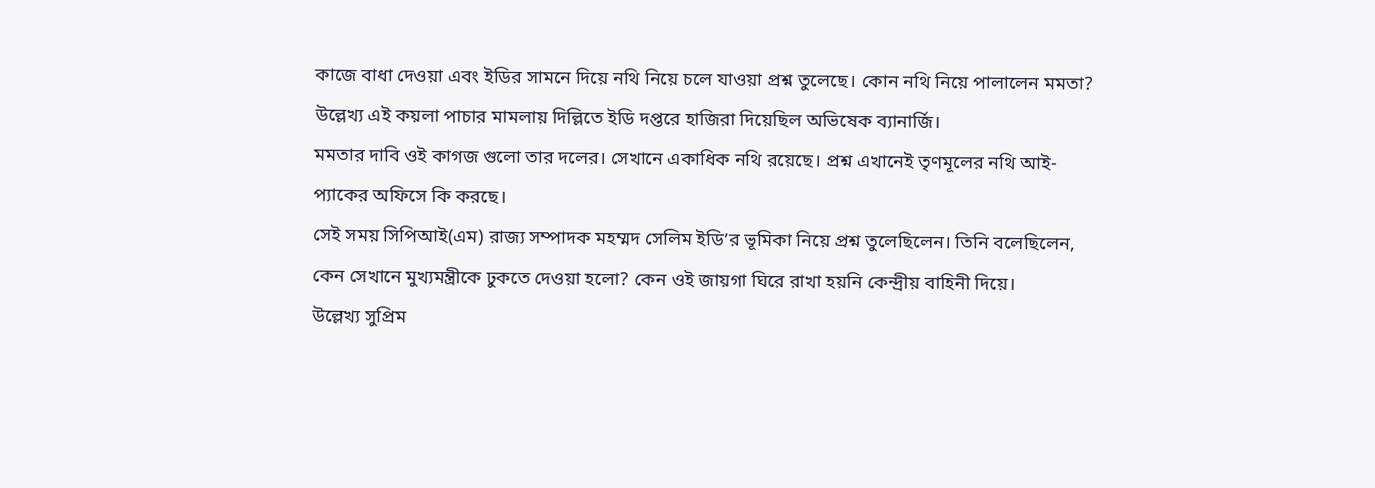কাজে বাধা দেওয়া এবং ইডির সামনে দিয়ে নথি নিয়ে চলে যাওয়া প্রশ্ন তুলেছে। কোন নথি নিয়ে পালালেন মমতা? উল্লেখ্য এই কয়লা পাচার মামলায় দিল্লিতে ইডি দপ্তরে হাজিরা দিয়েছিল অভিষেক ব্যানার্জি।
মমতার দাবি ওই কাগজ গুলো তার দলের। সেখানে একাধিক নথি রয়েছে। প্রশ্ন এখানেই তৃণমূলের নথি আই-প্যাকের অফিসে কি করছে।
সেই সময় সিপিআই(এম) রাজ্য সম্পাদক মহম্মদ সেলিম ইডি’র ভূমিকা নিয়ে প্রশ্ন তুলেছিলেন। তিনি বলেছিলেন, কেন সেখানে মুখ্যমন্ত্রীকে ঢুকতে দেওয়া হলো? কেন ওই জায়গা ঘিরে রাখা হয়নি কেন্দ্রীয় বাহিনী দিয়ে।
উল্লেখ্য সুপ্রিম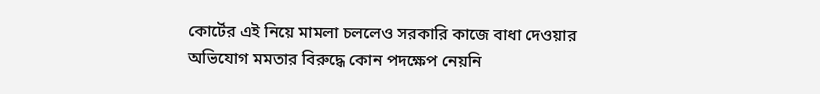কোর্টের এই নিয়ে মামলা চললেও সরকারি কাজে বাধা দেওয়ার অভিযোগ মমতার বিরুদ্ধে কোন পদক্ষেপ নেয়নি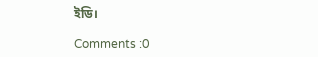ইডি।

Comments :0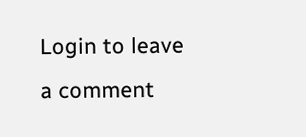Login to leave a comment